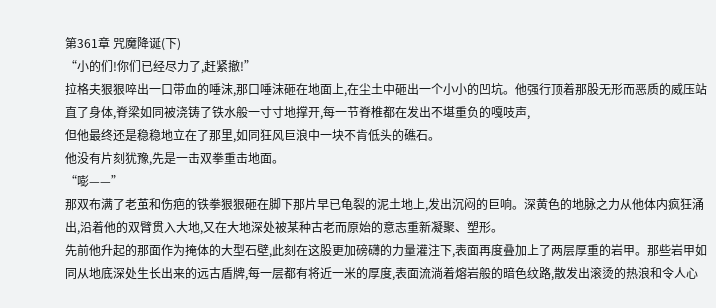第361章 咒魔降诞(下)
“小的们!你们已经尽力了,赶紧撤!”
拉格夫狠狠啐出一口带血的唾沫,那口唾沫砸在地面上,在尘土中砸出一个小小的凹坑。他强行顶着那股无形而恶质的威压站直了身体,脊梁如同被浇铸了铁水般一寸寸地撑开,每一节脊椎都在发出不堪重负的嘎吱声,
但他最终还是稳稳地立在了那里,如同狂风巨浪中一块不肯低头的礁石。
他没有片刻犹豫,先是一击双拳重击地面。
“嘭——”
那双布满了老茧和伤疤的铁拳狠狠砸在脚下那片早已龟裂的泥土地上,发出沉闷的巨响。深黄色的地脉之力从他体内疯狂涌出,沿着他的双臂贯入大地,又在大地深处被某种古老而原始的意志重新凝聚、塑形。
先前他升起的那面作为掩体的大型石壁,此刻在这股更加磅礴的力量灌注下,表面再度叠加上了两层厚重的岩甲。那些岩甲如同从地底深处生长出来的远古盾牌,每一层都有将近一米的厚度,表面流淌着熔岩般的暗色纹路,散发出滚烫的热浪和令人心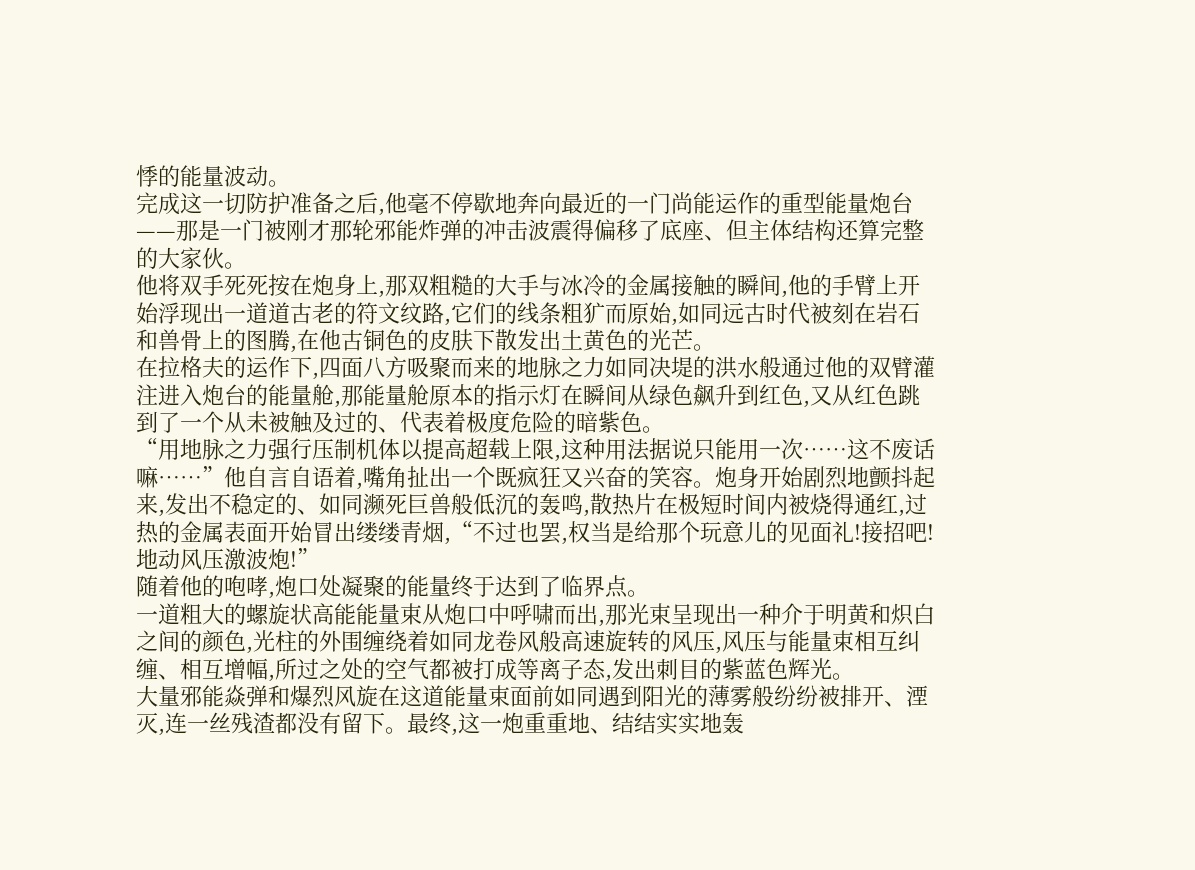悸的能量波动。
完成这一切防护准备之后,他毫不停歇地奔向最近的一门尚能运作的重型能量炮台——那是一门被刚才那轮邪能炸弹的冲击波震得偏移了底座、但主体结构还算完整的大家伙。
他将双手死死按在炮身上,那双粗糙的大手与冰冷的金属接触的瞬间,他的手臂上开始浮现出一道道古老的符文纹路,它们的线条粗犷而原始,如同远古时代被刻在岩石和兽骨上的图腾,在他古铜色的皮肤下散发出土黄色的光芒。
在拉格夫的运作下,四面八方吸聚而来的地脉之力如同决堤的洪水般通过他的双臂灌注进入炮台的能量舱,那能量舱原本的指示灯在瞬间从绿色飙升到红色,又从红色跳到了一个从未被触及过的、代表着极度危险的暗紫色。
“用地脉之力强行压制机体以提高超载上限,这种用法据说只能用一次……这不废话嘛……”他自言自语着,嘴角扯出一个既疯狂又兴奋的笑容。炮身开始剧烈地颤抖起来,发出不稳定的、如同濒死巨兽般低沉的轰鸣,散热片在极短时间内被烧得通红,过热的金属表面开始冒出缕缕青烟,“不过也罢,权当是给那个玩意儿的见面礼!接招吧!地动风压激波炮!”
随着他的咆哮,炮口处凝聚的能量终于达到了临界点。
一道粗大的螺旋状高能能量束从炮口中呼啸而出,那光束呈现出一种介于明黄和炽白之间的颜色,光柱的外围缠绕着如同龙卷风般高速旋转的风压,风压与能量束相互纠缠、相互增幅,所过之处的空气都被打成等离子态,发出刺目的紫蓝色辉光。
大量邪能焱弹和爆烈风旋在这道能量束面前如同遇到阳光的薄雾般纷纷被排开、湮灭,连一丝残渣都没有留下。最终,这一炮重重地、结结实实地轰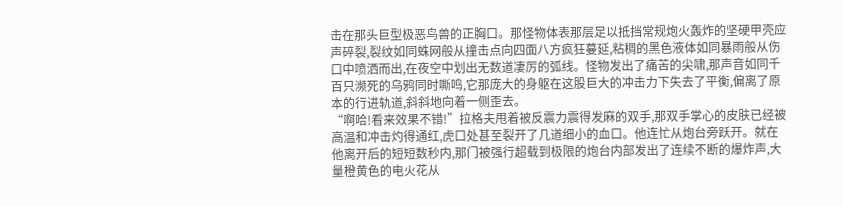击在那头巨型极恶鸟兽的正胸口。那怪物体表那层足以抵挡常规炮火轰炸的坚硬甲壳应声碎裂,裂纹如同蛛网般从撞击点向四面八方疯狂蔓延,粘稠的黑色液体如同暴雨般从伤口中喷洒而出,在夜空中划出无数道凄厉的弧线。怪物发出了痛苦的尖啸,那声音如同千百只濒死的乌鸦同时嘶鸣,它那庞大的身躯在这股巨大的冲击力下失去了平衡,偏离了原本的行进轨道,斜斜地向着一侧歪去。
“啊哈!看来效果不错!”拉格夫甩着被反震力震得发麻的双手,那双手掌心的皮肤已经被高温和冲击灼得通红,虎口处甚至裂开了几道细小的血口。他连忙从炮台旁跃开。就在他离开后的短短数秒内,那门被强行超载到极限的炮台内部发出了连续不断的爆炸声,大量橙黄色的电火花从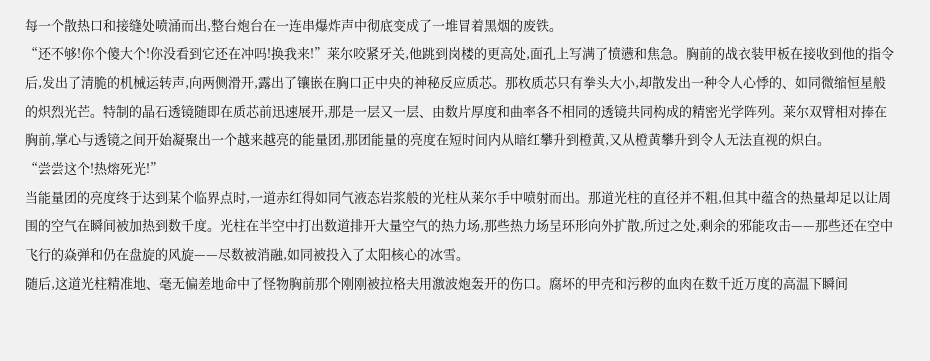每一个散热口和接缝处喷涌而出,整台炮台在一连串爆炸声中彻底变成了一堆冒着黑烟的废铁。
“还不够!你个傻大个!你没看到它还在冲吗!换我来!”莱尔咬紧牙关,他跳到岗楼的更高处,面孔上写满了愤懑和焦急。胸前的战衣装甲板在接收到他的指令后,发出了清脆的机械运转声,向两侧滑开,露出了镶嵌在胸口正中央的神秘反应质芯。那枚质芯只有拳头大小,却散发出一种令人心悸的、如同微缩恒星般的炽烈光芒。特制的晶石透镜随即在质芯前迅速展开,那是一层又一层、由数片厚度和曲率各不相同的透镜共同构成的精密光学阵列。莱尔双臂相对捧在胸前,掌心与透镜之间开始凝聚出一个越来越亮的能量团,那团能量的亮度在短时间内从暗红攀升到橙黄,又从橙黄攀升到令人无法直视的炽白。
“尝尝这个!热熔死光!”
当能量团的亮度终于达到某个临界点时,一道赤红得如同气液态岩浆般的光柱从莱尔手中喷射而出。那道光柱的直径并不粗,但其中蕴含的热量却足以让周围的空气在瞬间被加热到数千度。光柱在半空中打出数道排开大量空气的热力场,那些热力场呈环形向外扩散,所过之处,剩余的邪能攻击——那些还在空中飞行的焱弹和仍在盘旋的风旋——尽数被消融,如同被投入了太阳核心的冰雪。
随后,这道光柱精准地、毫无偏差地命中了怪物胸前那个刚刚被拉格夫用激波炮轰开的伤口。腐坏的甲壳和污秽的血肉在数千近万度的高温下瞬间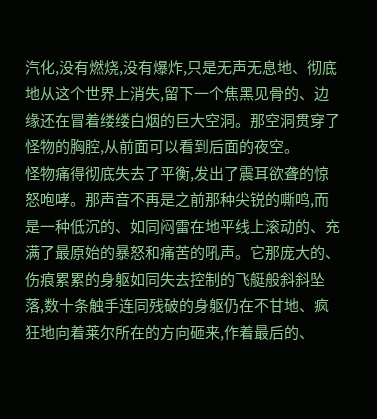汽化,没有燃烧,没有爆炸,只是无声无息地、彻底地从这个世界上消失,留下一个焦黑见骨的、边缘还在冒着缕缕白烟的巨大空洞。那空洞贯穿了怪物的胸腔,从前面可以看到后面的夜空。
怪物痛得彻底失去了平衡,发出了震耳欲聋的惊怒咆哮。那声音不再是之前那种尖锐的嘶鸣,而是一种低沉的、如同闷雷在地平线上滚动的、充满了最原始的暴怒和痛苦的吼声。它那庞大的、伤痕累累的身躯如同失去控制的飞艇般斜斜坠落,数十条触手连同残破的身躯仍在不甘地、疯狂地向着莱尔所在的方向砸来,作着最后的、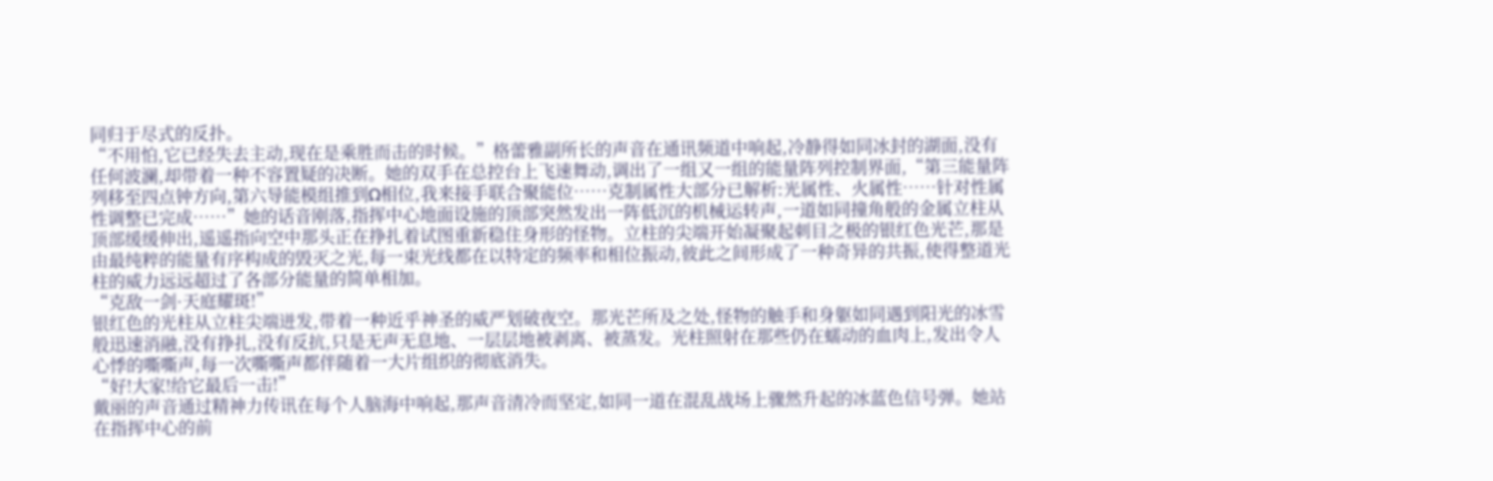同归于尽式的反扑。
“不用怕,它已经失去主动,现在是乘胜而击的时候。”格蕾雅副所长的声音在通讯频道中响起,冷静得如同冰封的湖面,没有任何波澜,却带着一种不容置疑的决断。她的双手在总控台上飞速舞动,调出了一组又一组的能量阵列控制界面,“第三能量阵列移至四点钟方向,第六导能模组推到Ω相位,我来接手联合聚能位……克制属性大部分已解析:光属性、火属性……针对性属性调整已完成……”她的话音刚落,指挥中心地面设施的顶部突然发出一阵低沉的机械运转声,一道如同撞角般的金属立柱从顶部缓缓伸出,遥遥指向空中那头正在挣扎着试图重新稳住身形的怪物。立柱的尖端开始凝聚起刺目之极的银红色光芒,那是由最纯粹的能量有序构成的毁灭之光,每一束光线都在以特定的频率和相位振动,彼此之间形成了一种奇异的共振,使得整道光柱的威力远远超过了各部分能量的简单相加。
“克敌一剑·天庭耀斑!”
银红色的光柱从立柱尖端迸发,带着一种近乎神圣的威严划破夜空。那光芒所及之处,怪物的触手和身躯如同遇到阳光的冰雪般迅速消融,没有挣扎,没有反抗,只是无声无息地、一层层地被剥离、被蒸发。光柱照射在那些仍在蠕动的血肉上,发出令人心悸的嘶嘶声,每一次嘶嘶声都伴随着一大片组织的彻底消失。
“好!大家!给它最后一击!”
戴丽的声音通过精神力传讯在每个人脑海中响起,那声音清冷而坚定,如同一道在混乱战场上骤然升起的冰蓝色信号弹。她站在指挥中心的前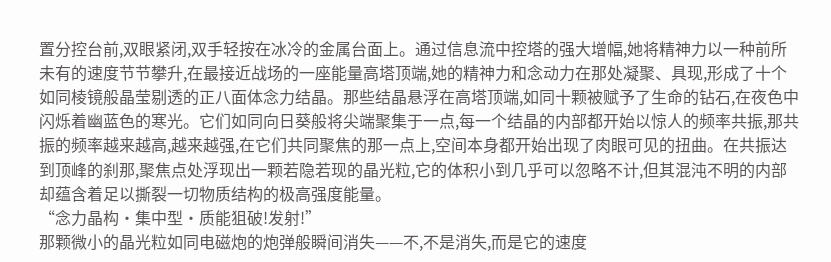置分控台前,双眼紧闭,双手轻按在冰冷的金属台面上。通过信息流中控塔的强大增幅,她将精神力以一种前所未有的速度节节攀升,在最接近战场的一座能量高塔顶端,她的精神力和念动力在那处凝聚、具现,形成了十个如同棱镜般晶莹剔透的正八面体念力结晶。那些结晶悬浮在高塔顶端,如同十颗被赋予了生命的钻石,在夜色中闪烁着幽蓝色的寒光。它们如同向日葵般将尖端聚集于一点,每一个结晶的内部都开始以惊人的频率共振,那共振的频率越来越高,越来越强,在它们共同聚焦的那一点上,空间本身都开始出现了肉眼可见的扭曲。在共振达到顶峰的刹那,聚焦点处浮现出一颗若隐若现的晶光粒,它的体积小到几乎可以忽略不计,但其混沌不明的内部却蕴含着足以撕裂一切物质结构的极高强度能量。
“念力晶构·集中型·质能狙破!发射!”
那颗微小的晶光粒如同电磁炮的炮弹般瞬间消失——不,不是消失,而是它的速度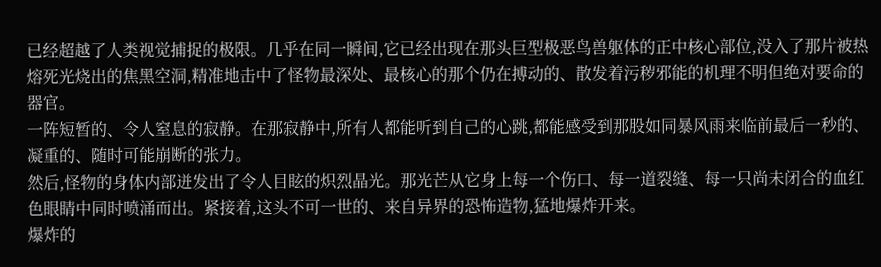已经超越了人类视觉捕捉的极限。几乎在同一瞬间,它已经出现在那头巨型极恶鸟兽躯体的正中核心部位,没入了那片被热熔死光烧出的焦黑空洞,精准地击中了怪物最深处、最核心的那个仍在搏动的、散发着污秽邪能的机理不明但绝对要命的器官。
一阵短暂的、令人窒息的寂静。在那寂静中,所有人都能听到自己的心跳,都能感受到那股如同暴风雨来临前最后一秒的、凝重的、随时可能崩断的张力。
然后,怪物的身体内部迸发出了令人目眩的炽烈晶光。那光芒从它身上每一个伤口、每一道裂缝、每一只尚未闭合的血红色眼睛中同时喷涌而出。紧接着,这头不可一世的、来自异界的恐怖造物,猛地爆炸开来。
爆炸的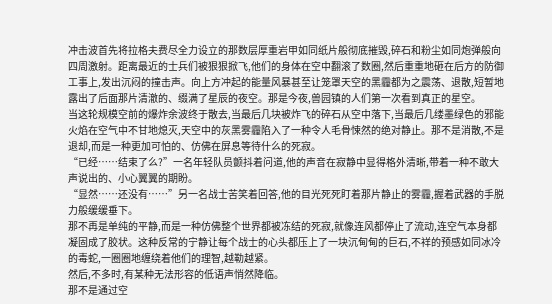冲击波首先将拉格夫费尽全力设立的那数层厚重岩甲如同纸片般彻底摧毁,碎石和粉尘如同炮弹般向四周激射。距离最近的士兵们被狠狠掀飞,他们的身体在空中翻滚了数圈,然后重重地砸在后方的防御工事上,发出沉闷的撞击声。向上方冲起的能量风暴甚至让笼罩天空的黑霾都为之震荡、退散,短暂地露出了后面那片清澈的、缀满了星辰的夜空。那是今夜,兽园镇的人们第一次看到真正的星空。
当这轮规模空前的爆炸余波终于散去,当最后几块被炸飞的碎石从空中落下,当最后几缕墨绿色的邪能火焰在空气中不甘地熄灭,天空中的灰黑雾霾陷入了一种令人毛骨悚然的绝对静止。那不是消散,不是退却,而是一种更加可怕的、仿佛在屏息等待什么的死寂。
“已经……结束了么?”一名年轻队员颤抖着问道,他的声音在寂静中显得格外清晰,带着一种不敢大声说出的、小心翼翼的期盼。
“显然……还没有……”另一名战士苦笑着回答,他的目光死死盯着那片静止的雾霾,握着武器的手脱力般缓缓垂下。
那不再是单纯的平静,而是一种仿佛整个世界都被冻结的死寂,就像连风都停止了流动,连空气本身都凝固成了胶状。这种反常的宁静让每个战士的心头都压上了一块沉甸甸的巨石,不祥的预感如同冰冷的毒蛇,一圈圈地缠绕着他们的理智,越勒越紧。
然后,不多时,有某种无法形容的低语声悄然降临。
那不是通过空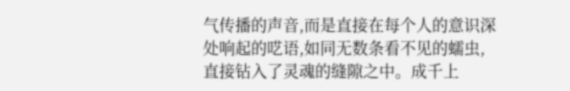气传播的声音,而是直接在每个人的意识深处响起的呓语,如同无数条看不见的蠕虫,直接钻入了灵魂的缝隙之中。成千上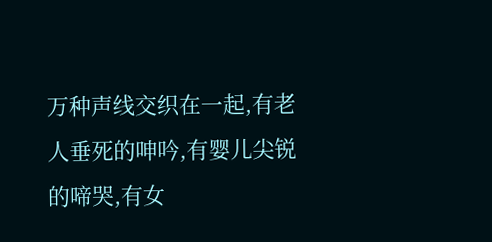万种声线交织在一起,有老人垂死的呻吟,有婴儿尖锐的啼哭,有女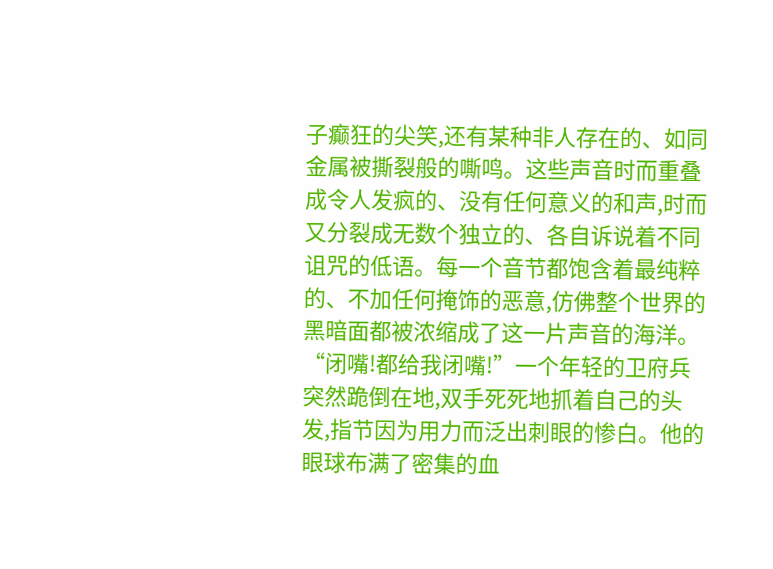子癫狂的尖笑,还有某种非人存在的、如同金属被撕裂般的嘶鸣。这些声音时而重叠成令人发疯的、没有任何意义的和声,时而又分裂成无数个独立的、各自诉说着不同诅咒的低语。每一个音节都饱含着最纯粹的、不加任何掩饰的恶意,仿佛整个世界的黑暗面都被浓缩成了这一片声音的海洋。
“闭嘴!都给我闭嘴!”一个年轻的卫府兵突然跪倒在地,双手死死地抓着自己的头发,指节因为用力而泛出刺眼的惨白。他的眼球布满了密集的血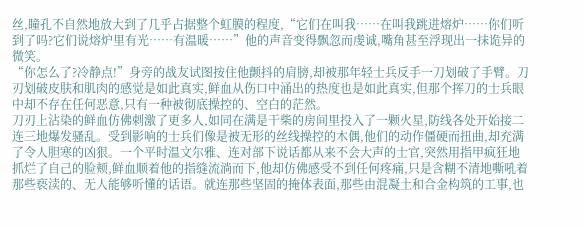丝,瞳孔不自然地放大到了几乎占据整个虹膜的程度,“它们在叫我……在叫我跳进熔炉……你们听到了吗?它们说熔炉里有光……有温暖……”他的声音变得飘忽而虔诚,嘴角甚至浮现出一抹诡异的微笑。
“你怎么了?冷静点!”身旁的战友试图按住他颤抖的肩膀,却被那年轻士兵反手一刀划破了手臂。刀刃划破皮肤和肌肉的感觉是如此真实,鲜血从伤口中涌出的热度也是如此真实,但那个挥刀的士兵眼中却不存在任何恶意,只有一种被彻底操控的、空白的茫然。
刀刃上沾染的鲜血仿佛刺激了更多人,如同在满是干柴的房间里投入了一颗火星,防线各处开始接二连三地爆发骚乱。受到影响的士兵们像是被无形的丝线操控的木偶,他们的动作僵硬而扭曲,却充满了令人胆寒的凶狠。一个平时温文尔雅、连对部下说话都从来不会大声的士官,突然用指甲疯狂地抓烂了自己的脸颊,鲜血顺着他的指缝流淌而下,他却仿佛感受不到任何疼痛,只是含糊不清地嘶吼着那些亵渎的、无人能够听懂的话语。就连那些坚固的掩体表面,那些由混凝土和合金构筑的工事,也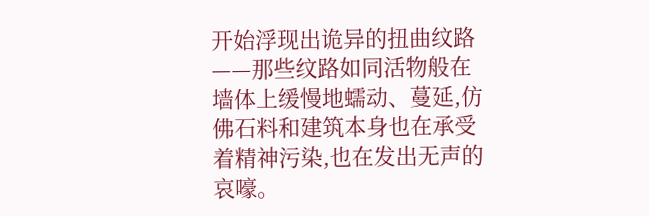开始浮现出诡异的扭曲纹路——那些纹路如同活物般在墙体上缓慢地蠕动、蔓延,仿佛石料和建筑本身也在承受着精神污染,也在发出无声的哀嚎。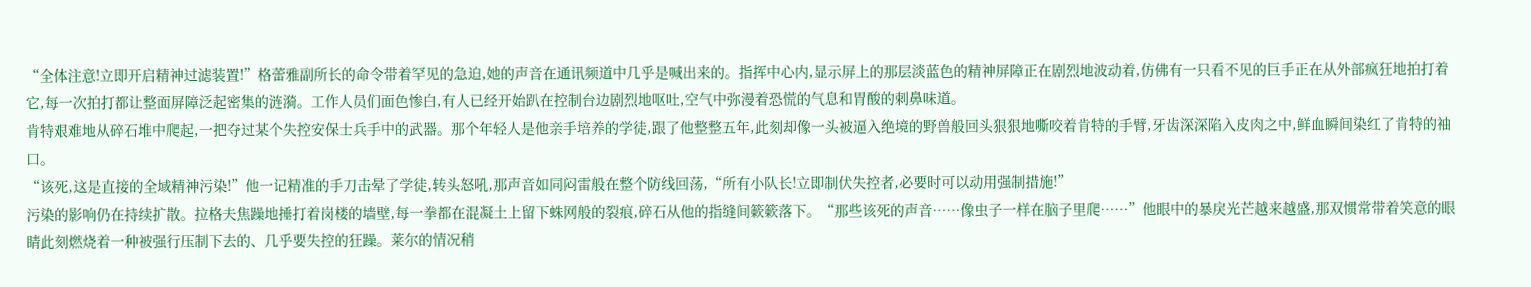“全体注意!立即开启精神过滤装置!”格蕾雅副所长的命令带着罕见的急迫,她的声音在通讯频道中几乎是喊出来的。指挥中心内,显示屏上的那层淡蓝色的精神屏障正在剧烈地波动着,仿佛有一只看不见的巨手正在从外部疯狂地拍打着它,每一次拍打都让整面屏障泛起密集的涟漪。工作人员们面色惨白,有人已经开始趴在控制台边剧烈地呕吐,空气中弥漫着恐慌的气息和胃酸的刺鼻味道。
肯特艰难地从碎石堆中爬起,一把夺过某个失控安保士兵手中的武器。那个年轻人是他亲手培养的学徒,跟了他整整五年,此刻却像一头被逼入绝境的野兽般回头狠狠地嘶咬着肯特的手臂,牙齿深深陷入皮肉之中,鲜血瞬间染红了肯特的袖口。
“该死,这是直接的全域精神污染!”他一记精准的手刀击晕了学徒,转头怒吼,那声音如同闷雷般在整个防线回荡,“所有小队长!立即制伏失控者,必要时可以动用强制措施!”
污染的影响仍在持续扩散。拉格夫焦躁地捶打着岗楼的墙壁,每一拳都在混凝土上留下蛛网般的裂痕,碎石从他的指缝间簌簌落下。“那些该死的声音……像虫子一样在脑子里爬……”他眼中的暴戾光芒越来越盛,那双惯常带着笑意的眼睛此刻燃烧着一种被强行压制下去的、几乎要失控的狂躁。莱尔的情况稍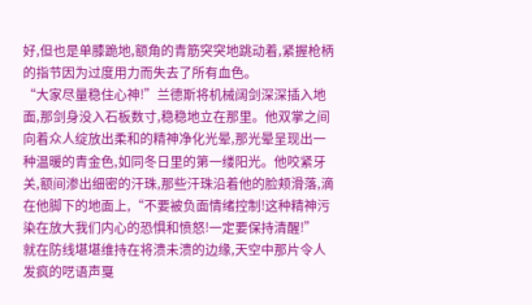好,但也是单膝跪地,额角的青筋突突地跳动着,紧握枪柄的指节因为过度用力而失去了所有血色。
“大家尽量稳住心神!”兰德斯将机械阔剑深深插入地面,那剑身没入石板数寸,稳稳地立在那里。他双掌之间向着众人绽放出柔和的精神净化光晕,那光晕呈现出一种温暖的青金色,如同冬日里的第一缕阳光。他咬紧牙关,额间渗出细密的汗珠,那些汗珠沿着他的脸颊滑落,滴在他脚下的地面上,“不要被负面情绪控制!这种精神污染在放大我们内心的恐惧和愤怒!一定要保持清醒!”
就在防线堪堪维持在将溃未溃的边缘,天空中那片令人发疯的呓语声戛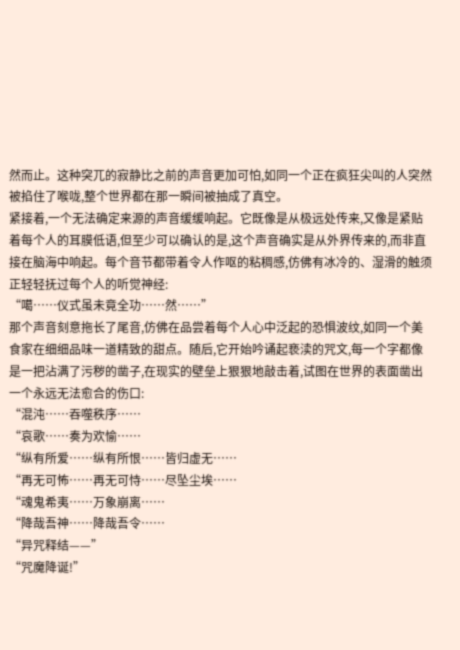然而止。这种突兀的寂静比之前的声音更加可怕,如同一个正在疯狂尖叫的人突然被掐住了喉咙,整个世界都在那一瞬间被抽成了真空。
紧接着,一个无法确定来源的声音缓缓响起。它既像是从极远处传来,又像是紧贴着每个人的耳膜低语,但至少可以确认的是,这个声音确实是从外界传来的,而非直接在脑海中响起。每个音节都带着令人作呕的粘稠感,仿佛有冰冷的、湿滑的触须正轻轻抚过每个人的听觉神经:
“噶……仪式虽未竟全功……然……”
那个声音刻意拖长了尾音,仿佛在品尝着每个人心中泛起的恐惧波纹,如同一个美食家在细细品味一道精致的甜点。随后,它开始吟诵起亵渎的咒文,每一个字都像是一把沾满了污秽的凿子,在现实的壁垒上狠狠地敲击着,试图在世界的表面凿出一个永远无法愈合的伤口:
“混沌……吞噬秩序……
“哀歌……奏为欢愉……
“纵有所爱……纵有所恨……皆归虚无……
“再无可怖……再无可恃……尽坠尘埃……
“魂鬼希夷……万象崩离……
“降哉吾神……降哉吾令……
“异咒释结——”
“咒魔降诞!”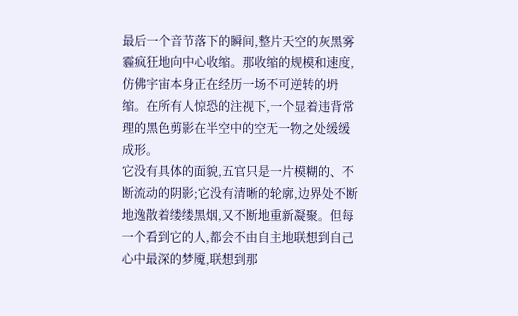最后一个音节落下的瞬间,整片天空的灰黑雾霾疯狂地向中心收缩。那收缩的规模和速度,仿佛宇宙本身正在经历一场不可逆转的坍缩。在所有人惊恐的注视下,一个显着违背常理的黑色剪影在半空中的空无一物之处缓缓成形。
它没有具体的面貌,五官只是一片模糊的、不断流动的阴影;它没有清晰的轮廓,边界处不断地逸散着缕缕黑烟,又不断地重新凝聚。但每一个看到它的人,都会不由自主地联想到自己心中最深的梦魇,联想到那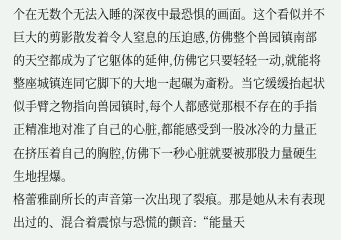个在无数个无法入睡的深夜中最恐惧的画面。这个看似并不巨大的剪影散发着令人窒息的压迫感,仿佛整个兽园镇南部的天空都成为了它躯体的延伸,仿佛它只要轻轻一动,就能将整座城镇连同它脚下的大地一起碾为齑粉。当它缓缓抬起状似手臂之物指向兽园镇时,每个人都感觉那根不存在的手指正精准地对准了自己的心脏,都能感受到一股冰冷的力量正在挤压着自己的胸腔,仿佛下一秒心脏就要被那股力量硬生生地捏爆。
格蕾雅副所长的声音第一次出现了裂痕。那是她从未有表现出过的、混合着震惊与恐慌的颤音:“能量天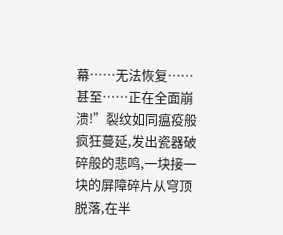幕……无法恢复……甚至……正在全面崩溃!”裂纹如同瘟疫般疯狂蔓延,发出瓷器破碎般的悲鸣,一块接一块的屏障碎片从穹顶脱落,在半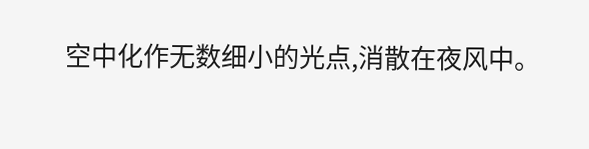空中化作无数细小的光点,消散在夜风中。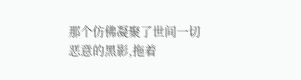那个仿佛凝聚了世间一切恶意的黑影,拖着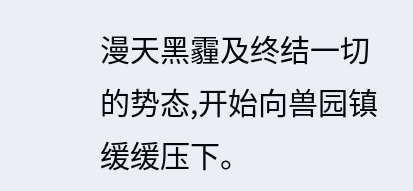漫天黑霾及终结一切的势态,开始向兽园镇缓缓压下。